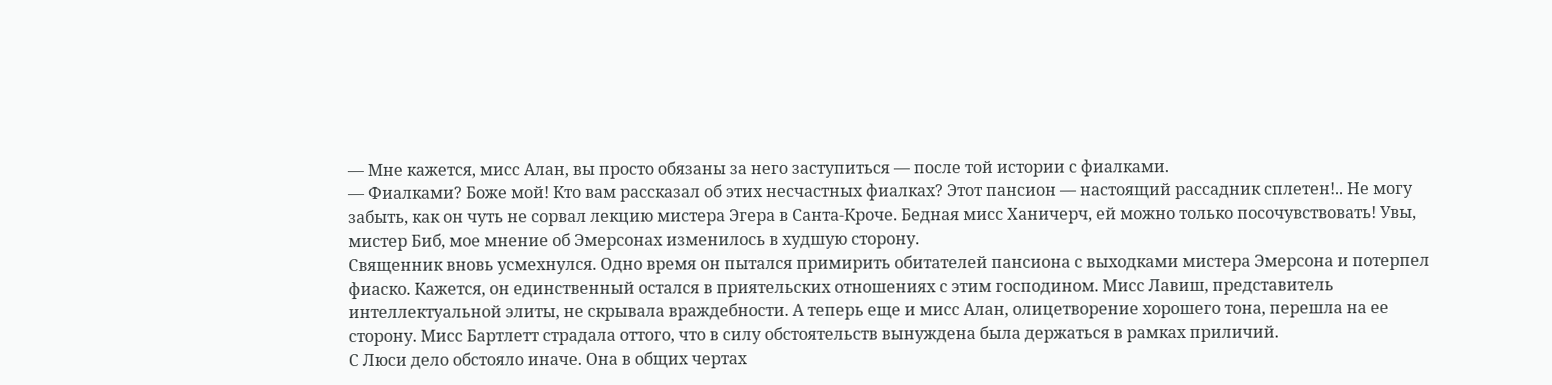— Мне кажется, мисс Алан, вы просто обязаны за него заступиться — после той истории с фиалками.
— Фиалками? Боже мой! Кто вам рассказал об этих несчастных фиалках? Этот пансион — настоящий рассадник сплетен!.. Не могу забыть, как он чуть не сорвал лекцию мистера Эгера в Санта-Кроче. Бедная мисс Ханичерч, ей можно только посочувствовать! Увы, мистер Биб, мое мнение об Эмерсонах изменилось в худшую сторону.
Священник вновь усмехнулся. Одно время он пытался примирить обитателей пансиона с выходками мистера Эмерсона и потерпел фиаско. Кажется, он единственный остался в приятельских отношениях с этим господином. Мисс Лавиш, представитель интеллектуальной элиты, не скрывала враждебности. А теперь еще и мисс Алан, олицетворение хорошего тона, перешла на ее сторону. Мисс Бартлетт страдала оттого, что в силу обстоятельств вынуждена была держаться в рамках приличий.
С Люси дело обстояло иначе. Она в общих чертах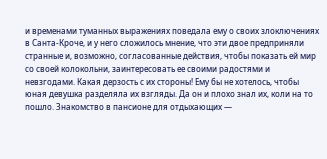и временами туманных выражениях поведала ему о своих злоключениях в Санта-Кроче, и у него сложилось мнение, что эти двое предприняли странные и, возможно, согласованные действия, чтобы показать ей мир со своей колокольни, заинтересовать ее своими радостями и невзгодами. Какая дерзость с их стороны! Ему бы не хотелось, чтобы юная девушка разделяла их взгляды. Да он и плохо знал их, коли на то пошло. Знакомство в пансионе для отдыхающих —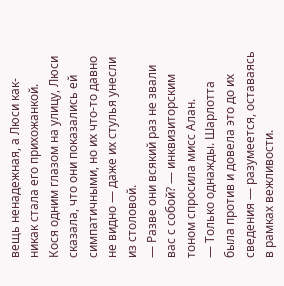вещь ненадежная, а Люси как-никак стала его прихожанкой.
Кося одним глазом на улицу, Люси сказала, что они показались ей симпатичными, но их что-то давно не видно — даже их стулья унесли из столовой.
— Разве они всякий раз не звали вас с собой? — инквизиторским тоном спросила мисс Алан.
— Только однажды. Шарлотта была против и довела это до их сведения — разумеется, оставаясь в рамках вежливости.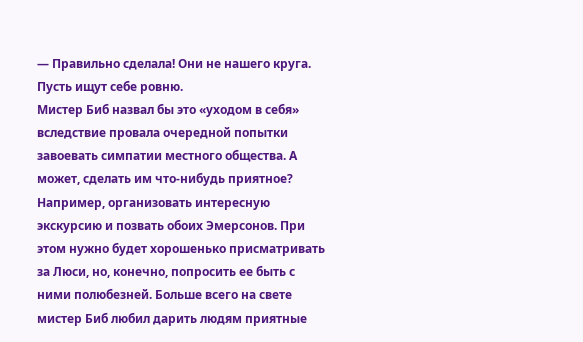— Правильно сделала! Они не нашего круга. Пусть ищут себе ровню.
Мистер Биб назвал бы это «уходом в себя» вследствие провала очередной попытки завоевать симпатии местного общества. А может, сделать им что-нибудь приятное? Например, организовать интересную экскурсию и позвать обоих Эмерсонов. При этом нужно будет хорошенько присматривать за Люси, но, конечно, попросить ее быть с ними полюбезней. Больше всего на свете мистер Биб любил дарить людям приятные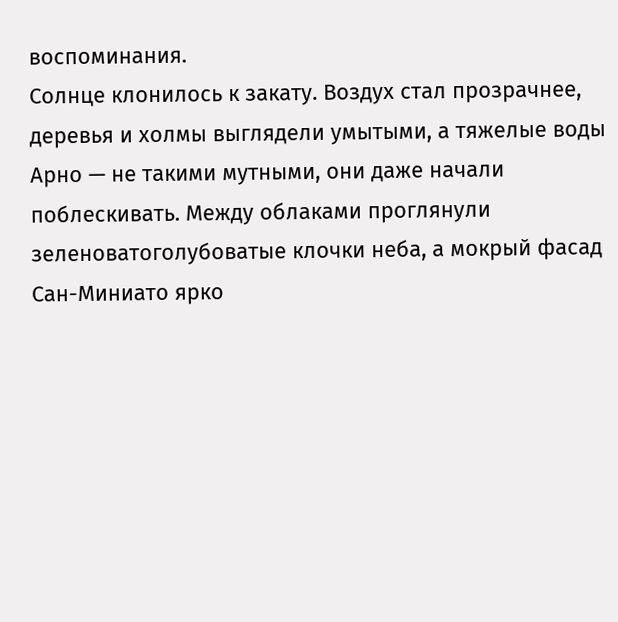воспоминания.
Солнце клонилось к закату. Воздух стал прозрачнее, деревья и холмы выглядели умытыми, а тяжелые воды Арно — не такими мутными, они даже начали поблескивать. Между облаками проглянули зеленоватоголубоватые клочки неба, а мокрый фасад Сан-Миниато ярко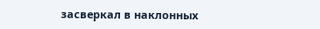засверкал в наклонных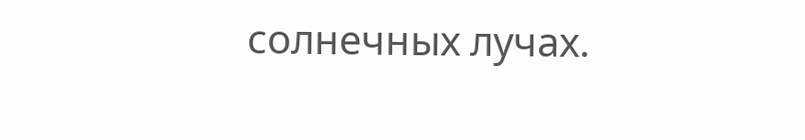солнечных лучах.